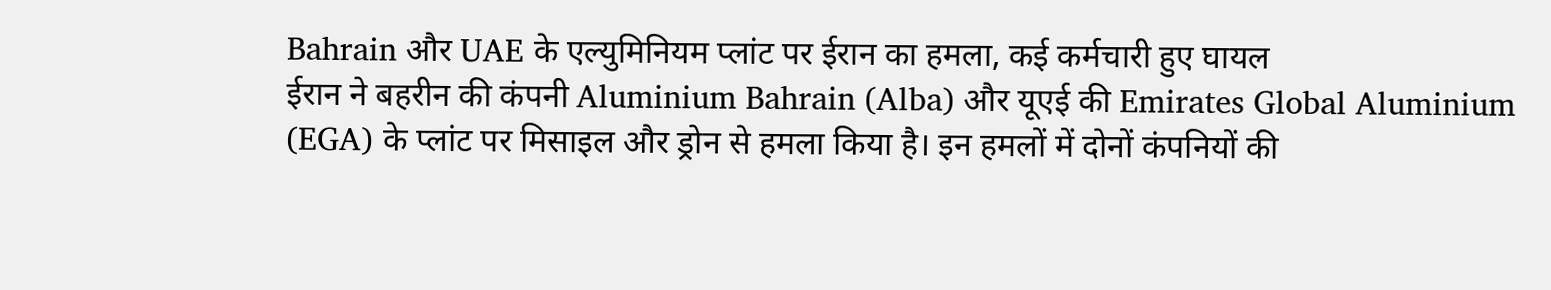Bahrain और UAE के एल्युमिनियम प्लांट पर ईरान का हमला, कई कर्मचारी हुए घायल
ईरान ने बहरीन की कंपनी Aluminium Bahrain (Alba) और यूएई की Emirates Global Aluminium (EGA) के प्लांट पर मिसाइल और ड्रोन से हमला किया है। इन हमलों में दोनों कंपनियों की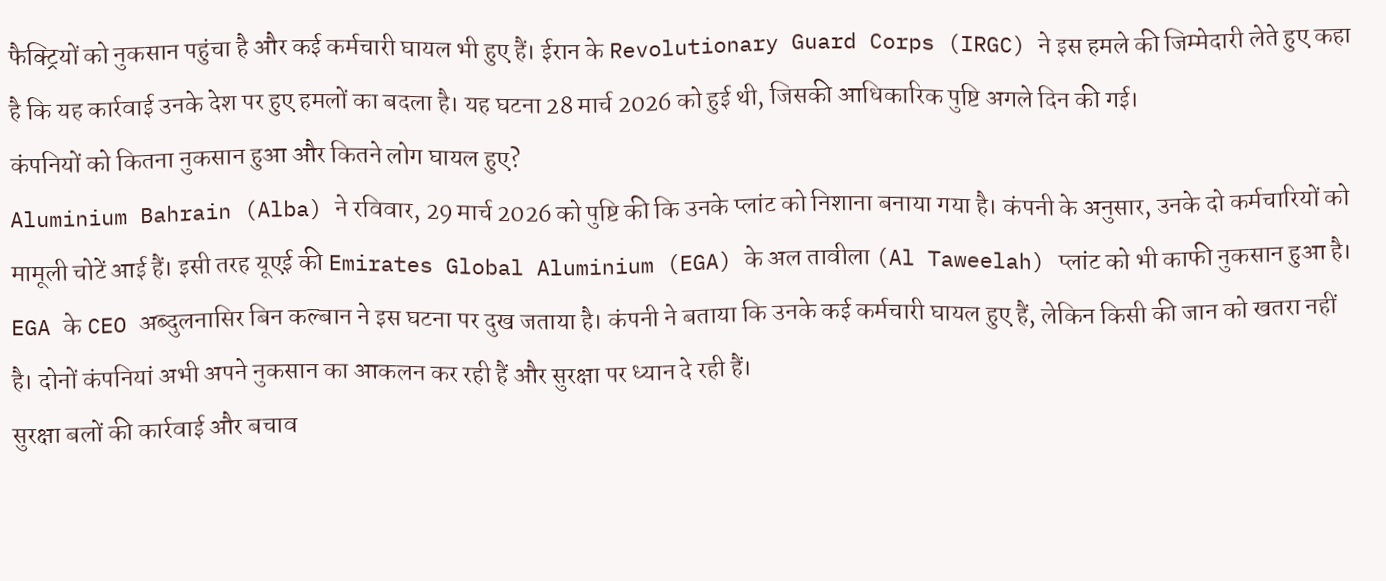फैक्ट्रियों को नुकसान पहुंचा है और कई कर्मचारी घायल भी हुए हैं। ईरान के Revolutionary Guard Corps (IRGC) ने इस हमले की जिम्मेदारी लेते हुए कहा है कि यह कार्रवाई उनके देश पर हुए हमलों का बदला है। यह घटना 28 मार्च 2026 को हुई थी, जिसकी आधिकारिक पुष्टि अगले दिन की गई।
कंपनियों को कितना नुकसान हुआ और कितने लोग घायल हुए?
Aluminium Bahrain (Alba) ने रविवार, 29 मार्च 2026 को पुष्टि की कि उनके प्लांट को निशाना बनाया गया है। कंपनी के अनुसार, उनके दो कर्मचारियों को मामूली चोटें आई हैं। इसी तरह यूएई की Emirates Global Aluminium (EGA) के अल तावीला (Al Taweelah) प्लांट को भी काफी नुकसान हुआ है। EGA के CEO अब्दुलनासिर बिन कल्बान ने इस घटना पर दुख जताया है। कंपनी ने बताया कि उनके कई कर्मचारी घायल हुए हैं, लेकिन किसी की जान को खतरा नहीं है। दोनों कंपनियां अभी अपने नुकसान का आकलन कर रही हैं और सुरक्षा पर ध्यान दे रही हैं।
सुरक्षा बलों की कार्रवाई और बचाव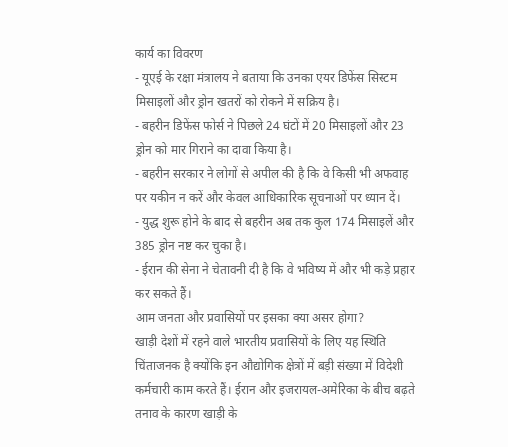कार्य का विवरण
- यूएई के रक्षा मंत्रालय ने बताया कि उनका एयर डिफेंस सिस्टम मिसाइलों और ड्रोन खतरों को रोकने में सक्रिय है।
- बहरीन डिफेंस फोर्स ने पिछले 24 घंटों में 20 मिसाइलों और 23 ड्रोन को मार गिराने का दावा किया है।
- बहरीन सरकार ने लोगों से अपील की है कि वे किसी भी अफवाह पर यकीन न करें और केवल आधिकारिक सूचनाओं पर ध्यान दें।
- युद्ध शुरू होने के बाद से बहरीन अब तक कुल 174 मिसाइलें और 385 ड्रोन नष्ट कर चुका है।
- ईरान की सेना ने चेतावनी दी है कि वे भविष्य में और भी कड़े प्रहार कर सकते हैं।
आम जनता और प्रवासियों पर इसका क्या असर होगा?
खाड़ी देशों में रहने वाले भारतीय प्रवासियों के लिए यह स्थिति चिंताजनक है क्योंकि इन औद्योगिक क्षेत्रों में बड़ी संख्या में विदेशी कर्मचारी काम करते हैं। ईरान और इजरायल-अमेरिका के बीच बढ़ते तनाव के कारण खाड़ी के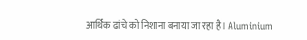आर्थिक ढांचे को निशाना बनाया जा रहा है। Aluminium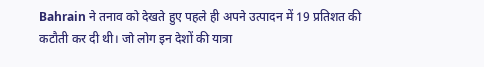Bahrain ने तनाव को देखते हुए पहले ही अपने उत्पादन में 19 प्रतिशत की कटौती कर दी थी। जो लोग इन देशों की यात्रा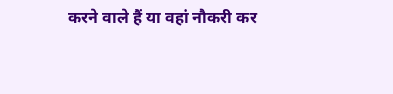करने वाले हैं या वहां नौकरी कर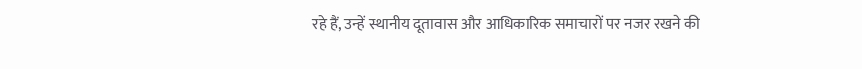रहे हैं, उन्हें स्थानीय दूतावास और आधिकारिक समाचारों पर नजर रखने की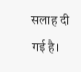सलाह दी गई है।